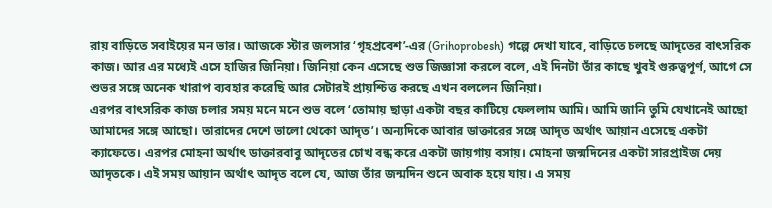রায় বাড়িতে সবাইয়ের মন ভার। আজকে স্টার জলসার ‘গৃহপ্রবেশ’-এর (Grihoprobesh) গল্পে দেখা যাবে, বাড়িতে চলছে আদৃতের বাৎসরিক কাজ। আর এর মধ্যেই এসে হাজির জিনিয়া। জিনিয়া কেন এসেছে শুভ জিজ্ঞাসা করলে বলে, এই দিনটা তাঁর কাছে খুবই গুরুত্বপূর্ণ, আগে সে শুভর সঙ্গে অনেক খারাপ ব্যবহার করেছি আর সেটারই প্রায়শ্চিত্ত করছে এখন বললেন জিনিয়া।
এরপর বাৎসরিক কাজ চলার সময় মনে মনে শুভ বলে ‘তোমায় ছাড়া একটা বছর কাটিয়ে ফেললাম আমি। আমি জানি তুমি যেখানেই আছো আমাদের সঙ্গে আছো। তারাদের দেশে ভালো থেকো আদৃত’। অন্যদিকে আবার ডাক্তারের সঙ্গে আদৃত অর্থাৎ আয়ান এসেছে একটা ক্যাফেতে। এরপর মোহনা অর্থাৎ ডাক্তারবাবু আদৃতের চোখ বন্ধ করে একটা জায়গায় বসায়। মোহনা জন্মদিনের একটা সারপ্রাইজ দেয় আদৃতকে। এই সময় আয়ান অর্থাৎ আদৃত বলে যে, আজ তাঁর জন্মদিন শুনে অবাক হয়ে যায়। এ সময়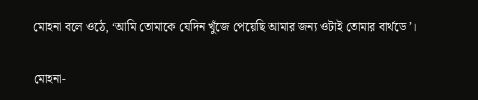মোহনা বলে ওঠে, ‘আমি তোমাকে যেদিন খুঁজে পেয়েছি আমার জন্য ওটাই তোমার বার্থডে’।

মোহনা-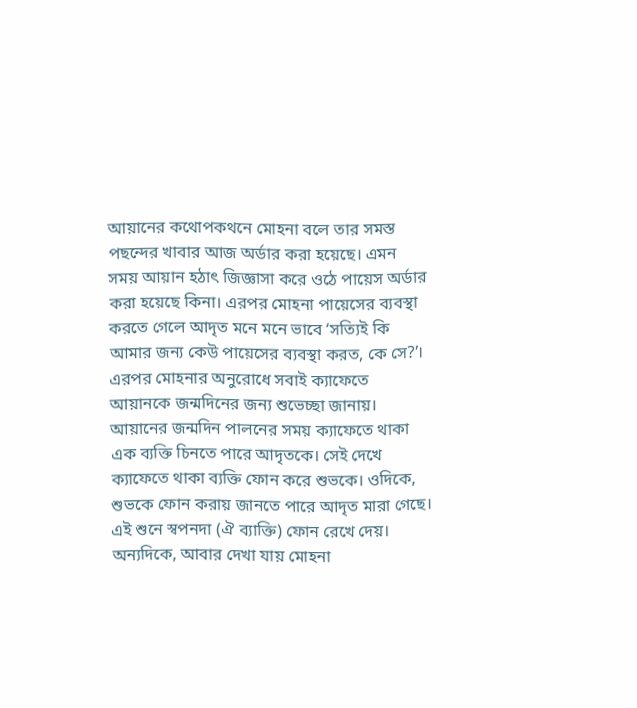আয়ানের কথোপকথনে মোহনা বলে তার সমস্ত পছন্দের খাবার আজ অর্ডার করা হয়েছে। এমন সময় আয়ান হঠাৎ জিজ্ঞাসা করে ওঠে পায়েস অর্ডার করা হয়েছে কিনা। এরপর মোহনা পায়েসের ব্যবস্থা করতে গেলে আদৃত মনে মনে ভাবে ‘সত্যিই কি আমার জন্য কেউ পায়েসের ব্যবস্থা করত, কে সে?’। এরপর মোহনার অনুরোধে সবাই ক্যাফেতে আয়ানকে জন্মদিনের জন্য শুভেচ্ছা জানায়।
আয়ানের জন্মদিন পালনের সময় ক্যাফেতে থাকা এক ব্যক্তি চিনতে পারে আদৃতকে। সেই দেখে ক্যাফেতে থাকা ব্যক্তি ফোন করে শুভকে। ওদিকে, শুভকে ফোন করায় জানতে পারে আদৃত মারা গেছে। এই শুনে স্বপনদা (ঐ ব্যাক্তি) ফোন রেখে দেয়। অন্যদিকে, আবার দেখা যায় মোহনা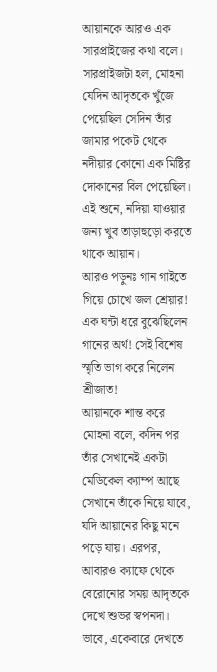আয়ানকে আরও এক সারপ্রাইজের কথা বলে। সারপ্রাইজটা হল, মোহনা যেদিন আদৃতকে খুঁজে পেয়েছিল সেদিন তাঁর জামার পকেট থেকে নদীয়ার কোনো এক মিষ্টির দোকানের বিল পেয়েছিল। এই শুনে, নদিয়া যাওয়ার জন্য খুব তাড়াহুড়ো করতে থাকে আয়ান।
আরও পড়ুনঃ গান গাইতে গিয়ে চোখে জল শ্রেয়ার! এক ঘন্টা ধরে বুঝেছিলেন গানের অর্থ! সেই বিশেষ স্মৃতি ভাগ করে নিলেন শ্রীজাত!
আয়ানকে শান্ত করে মোহনা বলে, কদিন পর তাঁর সেখানেই একটা মেডিকেল ক্যাম্প আছে সেখানে তাঁকে নিয়ে যাবে, যদি আয়ানের কিছু মনে পড়ে যায়। এরপর, আবারও ক্যাফে থেকে বেরোনোর সময় আদৃতকে দেখে শুভর স্বপনদা। ভাবে, একেবারে দেখতে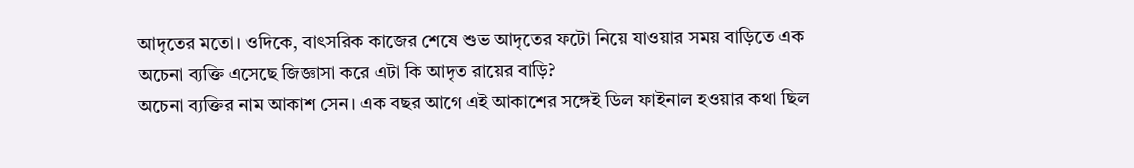আদৃতের মতো। ওদিকে, বাৎসরিক কাজের শেষে শুভ আদৃতের ফটো নিয়ে যাওয়ার সময় বাড়িতে এক অচেনা ব্যক্তি এসেছে জিজ্ঞাসা করে এটা কি আদৃত রায়ের বাড়ি?
অচেনা ব্যক্তির নাম আকাশ সেন। এক বছর আগে এই আকাশের সঙ্গেই ডিল ফাইনাল হওয়ার কথা ছিল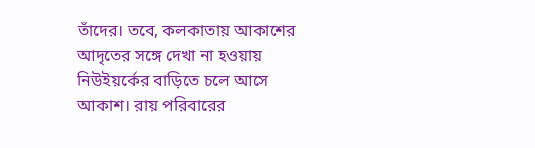তাঁদের। তবে, কলকাতায় আকাশের আদৃতের সঙ্গে দেখা না হওয়ায় নিউইয়র্কের বাড়িতে চলে আসে আকাশ। রায় পরিবারের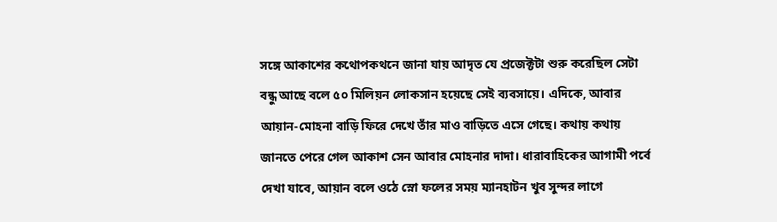সঙ্গে আকাশের কথোপকথনে জানা যায় আদৃত যে প্রজেক্টটা শুরু করেছিল সেটা বন্ধু আছে বলে ৫০ মিলিয়ন লোকসান হয়েছে সেই ব্যবসায়ে। এদিকে, আবার আয়ান-মোহনা বাড়ি ফিরে দেখে তাঁর মাও বাড়িতে এসে গেছে। কথায় কথায় জানতে পেরে গেল আকাশ সেন আবার মোহনার দাদা। ধারাবাহিকের আগামী পর্বে দেখা যাবে, আয়ান বলে ওঠে স্নো ফলের সময় ম্যানহাটন খুব সুন্দর লাগে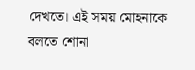দেখতে। এই সময় মোহনাকে বলতে শোনা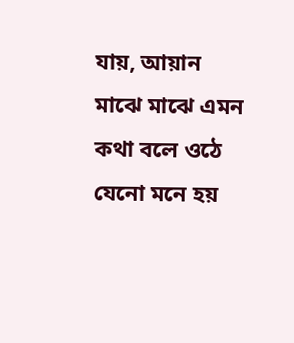যায়, আয়ান মাঝে মাঝে এমন কথা বলে ওঠে যেনো মনে হয়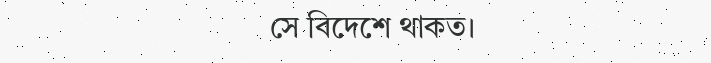সে বিদেশে থাকত।